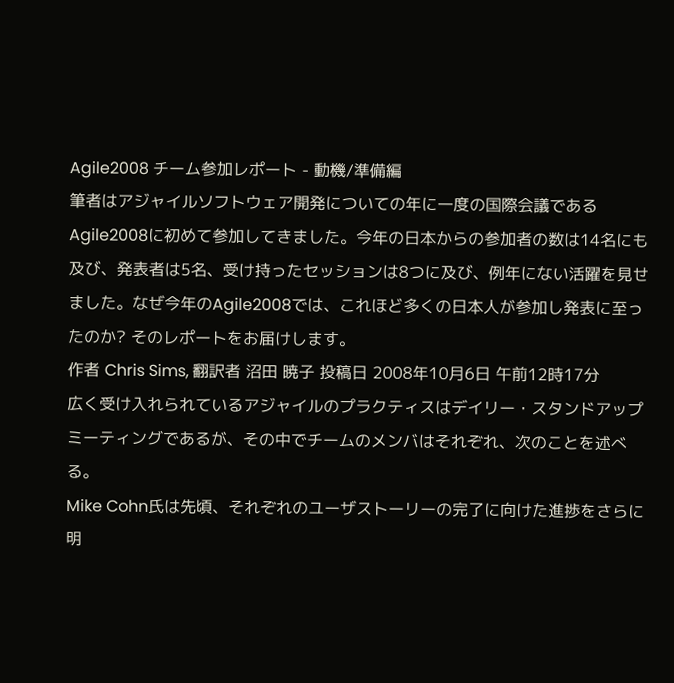Agile2008 チーム参加レポート - 動機/準備編
筆者はアジャイルソフトウェア開発についての年に一度の国際会議であるAgile2008に初めて参加してきました。今年の日本からの参加者の数は14名にも及び、発表者は5名、受け持ったセッションは8つに及び、例年にない活躍を見せました。なぜ今年のAgile2008では、これほど多くの日本人が参加し発表に至ったのか? そのレポートをお届けします。
作者 Chris Sims, 翻訳者 沼田 暁子 投稿日 2008年10月6日 午前12時17分
広く受け入れられているアジャイルのプラクティスはデイリー・スタンドアップミーティングであるが、その中でチームのメンバはそれぞれ、次のことを述べる。
Mike Cohn氏は先頃、それぞれのユーザストーリーの完了に向けた進捗をさらに明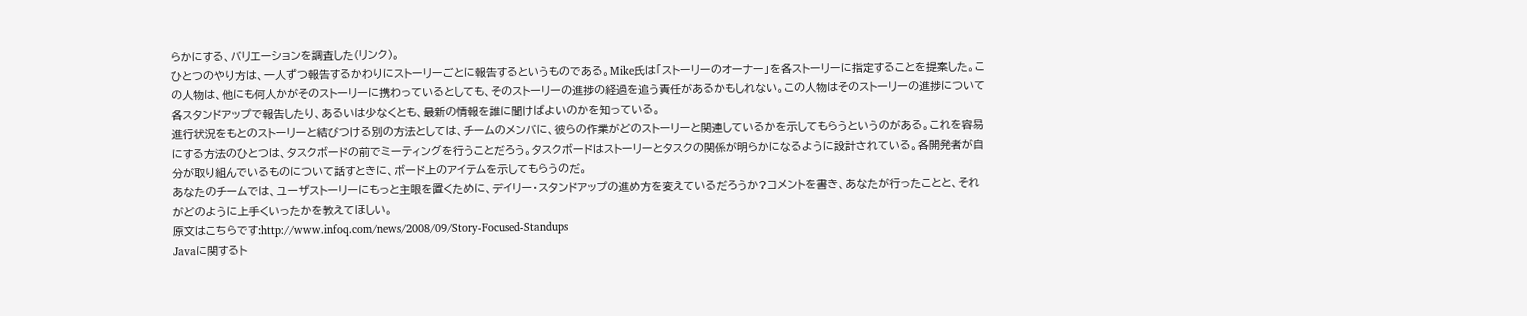らかにする、バリエーションを調査した(リンク)。
ひとつのやり方は、一人ずつ報告するかわりにストーリーごとに報告するというものである。Mike氏は「ストーリーのオーナー」を各ストーリーに指定することを提案した。この人物は、他にも何人かがそのストーリーに携わっているとしても、そのストーリーの進捗の経過を追う責任があるかもしれない。この人物はそのストーリーの進捗について各スタンドアップで報告したり、あるいは少なくとも、最新の情報を誰に聞けばよいのかを知っている。
進行状況をもとのストーリーと結びつける別の方法としては、チームのメンバに、彼らの作業がどのストーリーと関連しているかを示してもらうというのがある。これを容易にする方法のひとつは、タスクボードの前でミーティングを行うことだろう。タスクボードはストーリーとタスクの関係が明らかになるように設計されている。各開発者が自分が取り組んでいるものについて話すときに、ボード上のアイテムを示してもらうのだ。
あなたのチームでは、ユーザストーリーにもっと主眼を置くために、デイリー・スタンドアップの進め方を変えているだろうか?コメントを書き、あなたが行ったことと、それがどのように上手くいったかを教えてほしい。
原文はこちらです:http://www.infoq.com/news/2008/09/Story-Focused-Standups
Javaに関するト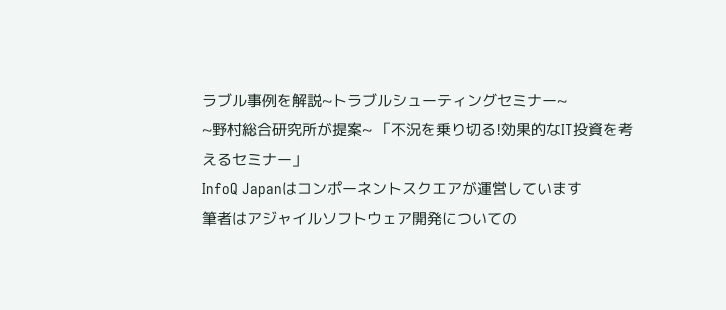ラブル事例を解説~トラブルシューティングセミナー~
~野村総合研究所が提案~ 「不況を乗り切る!効果的なIT投資を考えるセミナー」
InfoQ Japanはコンポーネントスクエアが運営しています
筆者はアジャイルソフトウェア開発についての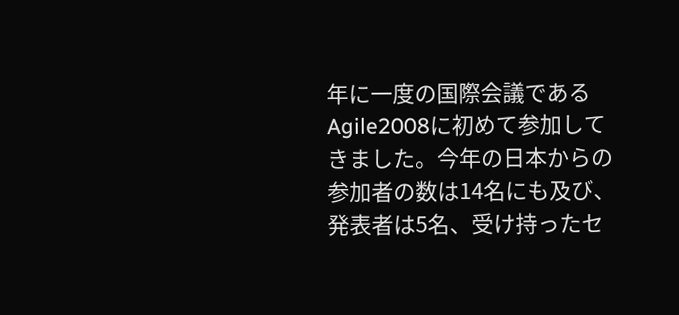年に一度の国際会議であるAgile2008に初めて参加してきました。今年の日本からの参加者の数は14名にも及び、発表者は5名、受け持ったセ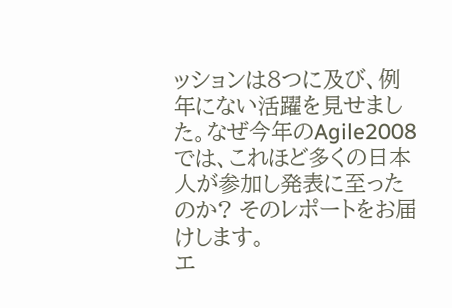ッションは8つに及び、例年にない活躍を見せました。なぜ今年のAgile2008では、これほど多くの日本人が参加し発表に至ったのか? そのレポートをお届けします。
エ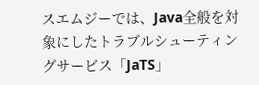スエムジーでは、Java全般を対象にしたトラブルシューティングサービス「JaTS」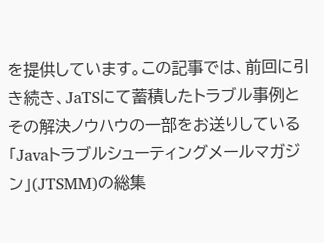を提供しています。この記事では、前回に引き続き、JaTSにて蓄積したトラブル事例とその解決ノウハウの一部をお送りしている「Javaトラブルシューティングメールマガジン」(JTSMM)の総集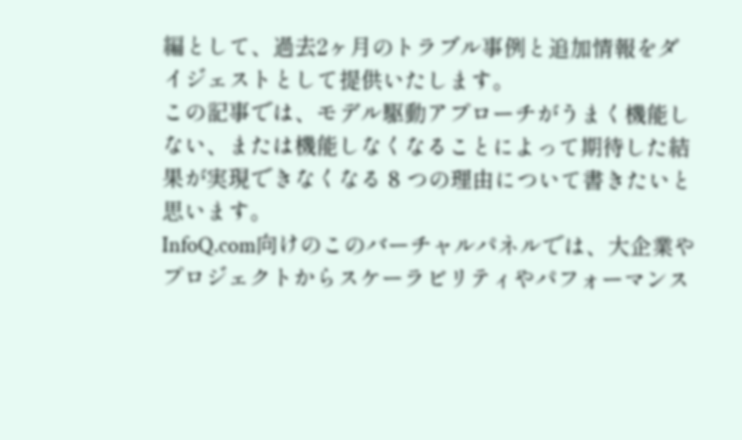編として、過去2ヶ月のトラブル事例と追加情報をダイジェストとして提供いたします。
この記事では、モデル駆動アプローチがうまく機能しない、または機能しなくなることによって期待した結果が実現できなくなる 8 つの理由について書きたいと思います。
InfoQ.com向けのこのバーチャルパネルでは、大企業やプロジェクトからスケーラビリティやパフォーマンス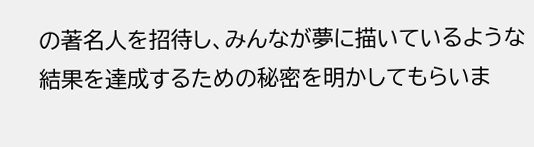の著名人を招待し、みんなが夢に描いているような結果を達成するための秘密を明かしてもらいま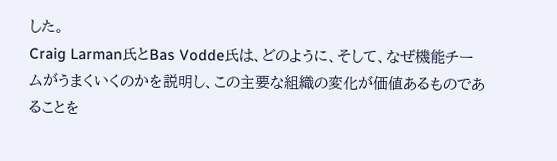した。
Craig Larman氏とBas Vodde氏は、どのように、そして、なぜ機能チームがうまくいくのかを説明し、この主要な組織の変化が価値あるものであることを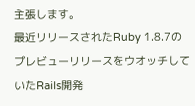主張します。
最近リリースされたRuby 1.8.7のプレビューリリースをウオッチしていたRails開発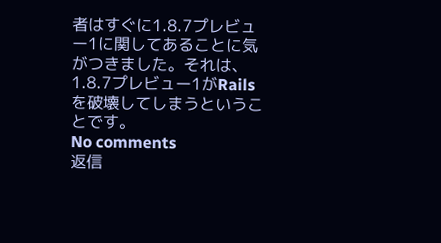者はすぐに1.8.7プレビュー1に関してあることに気がつきました。それは、1.8.7プレビュー1がRailsを破壊してしまうということです。
No comments
返信